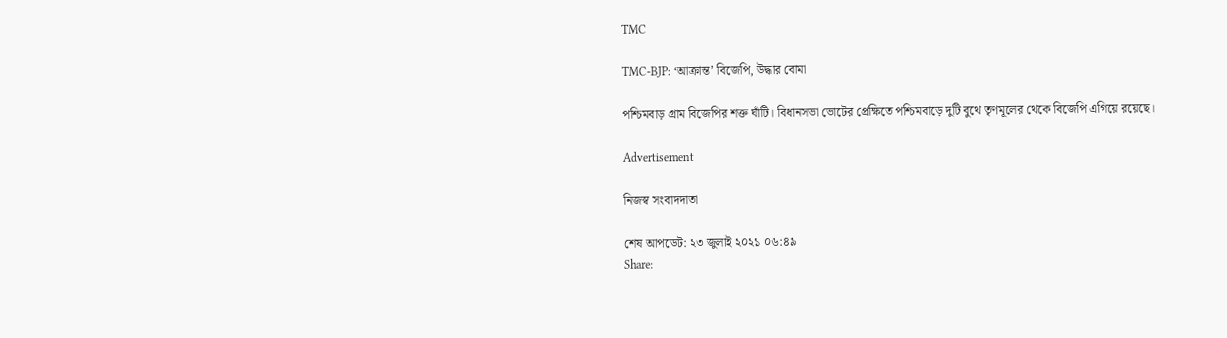TMC

TMC-BJP: ‘আক্রান্ত’ বিজেপি, উদ্ধার বোমা

পশ্চিমবাড় গ্রাম বিজেপির শক্ত ঘাঁটি। বিধানসভা ভোটের প্রেক্ষিতে পশ্চিমবাড়ে দুটি বুথে তৃণমূলের থেকে বিজেপি এগিয়ে রয়েছে।

Advertisement

নিজস্ব সংবাদদাতা

শেষ আপডেট: ২৩ জুলাই ২০২১ ০৬:৪৯
Share: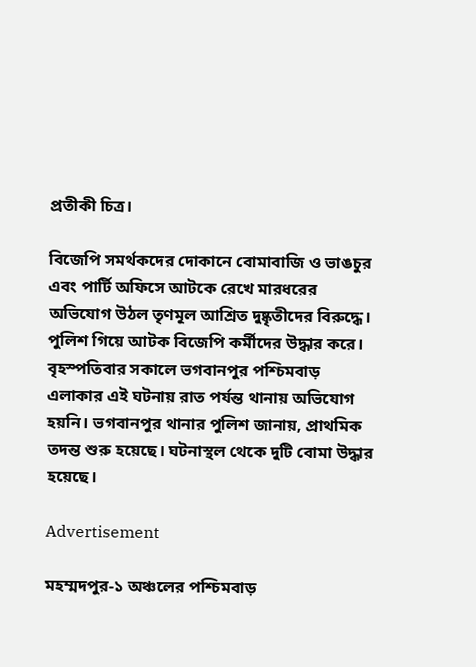প্রতীকী চিত্র।

বিজেপি সমর্থকদের দোকানে বোমাবাজি ও ভাঙচুর এবং পার্টি অফিসে আটকে রেখে মারধরের অভিযোগ উঠল তৃণমূল আশ্রিত দুষ্কৃতীদের বিরুদ্ধে। পুলিশ গিয়ে আটক বিজেপি কর্মীদের উদ্ধার করে। বৃহস্পতিবার সকালে ভগবানপুর পশ্চিমবাড় এলাকার এই ঘটনায় রাত পর্যন্ত থানায় অভিযোগ হয়নি। ভগবানপুর থানার পুলিশ জানায়, প্রাথমিক তদন্ত শুরু হয়েছে। ঘটনাস্থল থেকে দুটি বোমা উদ্ধার হয়েছে।

Advertisement

মহম্মদপুর-১ অঞ্চলের পশ্চিমবাড়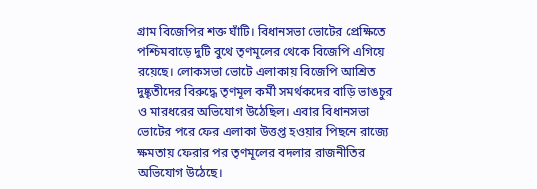গ্রাম বিজেপির শক্ত ঘাঁটি। বিধানসভা ভোটের প্রেক্ষিতে পশ্চিমবাড়ে দুটি বুথে তৃণমূলের থেকে বিজেপি এগিয়ে রয়েছে। লোকসভা ভোটে এলাকায় বিজেপি আশ্রিত দুষ্কৃতীদের বিরুদ্ধে তৃণমূল কর্মী সমর্থকদের বাড়ি ভাঙচুর ও মারধরের অভিযোগ উঠেছিল। এবার বিধানসভা ভোটের পরে ফের এলাকা উত্তপ্ত হওয়ার পিছনে রাজ্যে ক্ষমতায় ফেরার পর তৃণমূলের বদলার রাজনীতির অভিযোগ উঠেছে।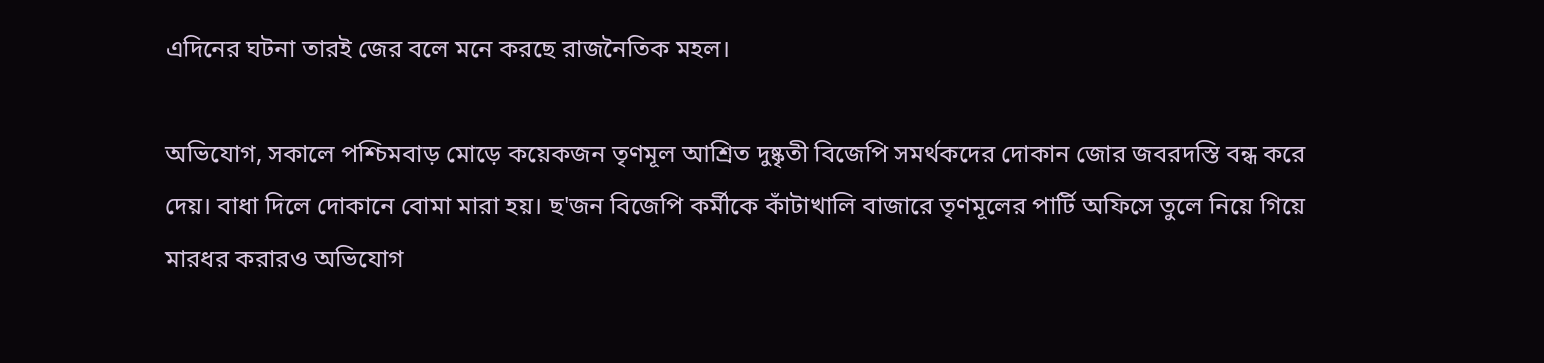এদিনের ঘটনা তারই জের বলে মনে করছে রাজনৈতিক মহল।

অভিযোগ, সকালে পশ্চিমবাড় মোড়ে কয়েকজন তৃণমূল আশ্রিত দুষ্কৃতী বিজেপি সমর্থকদের দোকান জোর জবরদস্তি বন্ধ করে দেয়। বাধা দিলে দোকানে বোমা মারা হয়। ছ'জন বিজেপি কর্মীকে কাঁটাখালি বাজারে তৃণমূলের পার্টি অফিসে তুলে নিয়ে গিয়ে মারধর করারও অভিযোগ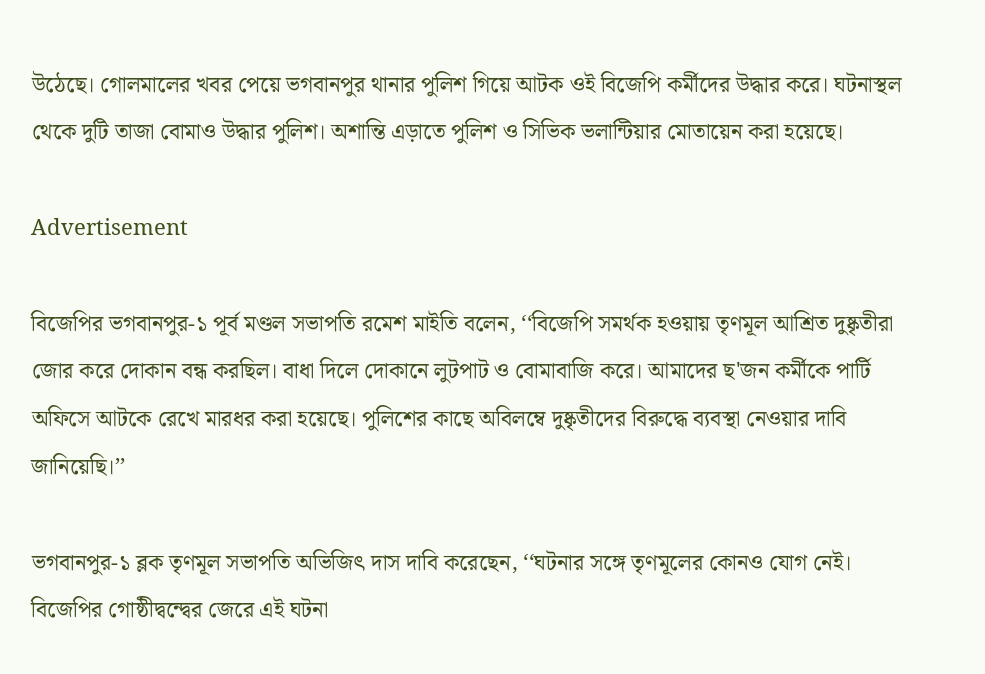উঠেছে। গোলমালের খবর পেয়ে ভগবানপুর থানার পুলিশ গিয়ে আটক ওই বিজেপি কর্মীদের উদ্ধার করে। ঘটনাস্থল থেকে দুটি তাজা বোমাও উদ্ধার পুলিশ। অশান্তি এড়াতে পুলিশ ও সিভিক ভলান্টিয়ার মোতায়েন করা হয়েছে।

Advertisement

বিজেপির ভগবানপুর-১ পূর্ব মণ্ডল সভাপতি রমেশ মাইতি বলেন, ‘‘বিজেপি সমর্থক হওয়ায় তৃণমূল আশ্রিত দুষ্কৃতীরা জোর করে দোকান বন্ধ করছিল। বাধা দিলে দোকানে লুটপাট ও বোমাবাজি করে। আমাদের ছ'জন কর্মীকে পার্টি অফিসে আটকে রেখে মারধর করা হয়েছে। পুলিশের কাছে অবিলম্বে দুষ্কৃতীদের বিরুদ্ধে ব্যবস্থা নেওয়ার দাবি জানিয়েছি।’’

ভগবানপুর-১ ব্লক তৃণমূল সভাপতি অভিজিৎ দাস দাবি করেছেন, ‘‘ঘটনার সঙ্গে তৃণমূলের কোনও যোগ নেই। বিজেপির গোষ্ঠীদ্বন্দ্বের জেরে এই ঘটনা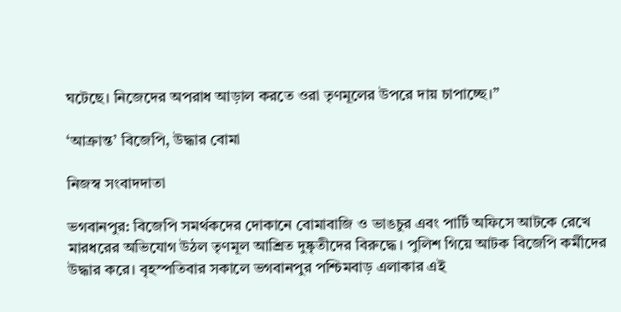ঘটেছে। নিজেদের অপরাধ আড়াল করতে ওরা তৃণমূলের উপরে দায় চাপাচ্ছে।’’

‘আক্রান্ত’ বিজেপি, উদ্ধার বোমা

নিজস্ব সংবাদদাতা

ভগবানপুর: বিজেপি সমর্থকদের দোকানে বোমাবাজি ও ভাঙচুর এবং পার্টি অফিসে আটকে রেখে মারধরের অভিযোগ উঠল তৃণমূল আশ্রিত দুষ্কৃতীদের বিরুদ্ধে। পুলিশ গিয়ে আটক বিজেপি কর্মীদের উদ্ধার করে। বৃহস্পতিবার সকালে ভগবানপুর পশ্চিমবাড় এলাকার এই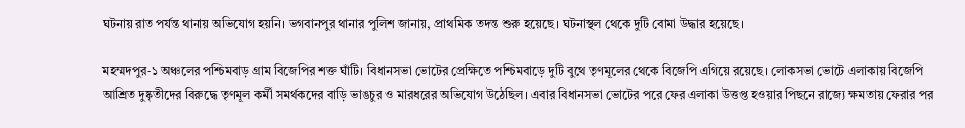ঘটনায় রাত পর্যন্ত থানায় অভিযোগ হয়নি। ভগবানপুর থানার পুলিশ জানায়, প্রাথমিক তদন্ত শুরু হয়েছে। ঘটনাস্থল থেকে দুটি বোমা উদ্ধার হয়েছে।

মহম্মদপুর-১ অঞ্চলের পশ্চিমবাড় গ্রাম বিজেপির শক্ত ঘাঁটি। বিধানসভা ভোটের প্রেক্ষিতে পশ্চিমবাড়ে দুটি বুথে তৃণমূলের থেকে বিজেপি এগিয়ে রয়েছে। লোকসভা ভোটে এলাকায় বিজেপি আশ্রিত দুষ্কৃতীদের বিরুদ্ধে তৃণমূল কর্মী সমর্থকদের বাড়ি ভাঙচুর ও মারধরের অভিযোগ উঠেছিল। এবার বিধানসভা ভোটের পরে ফের এলাকা উত্তপ্ত হওয়ার পিছনে রাজ্যে ক্ষমতায় ফেরার পর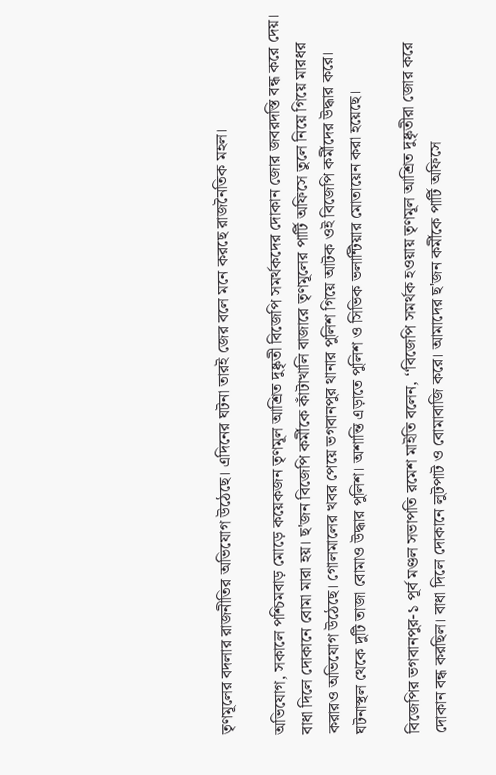তৃণমূলের বদলার রাজনীতির অভিযোগ উঠেছে। এদিনের ঘটনা তারই জের বলে মনে করছে রাজনৈতিক মহল।

অভিযোগ, সকালে পশ্চিমবাড় মোড়ে কয়েকজন তৃণমূল আশ্রিত দুষ্কৃতী বিজেপি সমর্থকদের দোকান জোর জবরদস্তি বন্ধ করে দেয়। বাধা দিলে দোকানে বোমা মারা হয়। ছ'জন বিজেপি কর্মীকে কাঁটাখালি বাজারে তৃণমূলের পার্টি অফিসে তুলে নিয়ে গিয়ে মারধর করারও অভিযোগ উঠেছে। গোলমালের খবর পেয়ে ভগবানপুর থানার পুলিশ গিয়ে আটক ওই বিজেপি কর্মীদের উদ্ধার করে। ঘটনাস্থল থেকে দুটি তাজা বোমাও উদ্ধার পুলিশ। অশান্তি এড়াতে পুলিশ ও সিভিক ভলান্টিয়ার মোতায়েন করা হয়েছে।

বিজেপির ভগবানপুর-১ পূর্ব মণ্ডল সভাপতি রমেশ মাইতি বলেন, ‘‘বিজেপি সমর্থক হওয়ায় তৃণমূল আশ্রিত দুষ্কৃতীরা জোর করে দোকান বন্ধ করছিল। বাধা দিলে দোকানে লুটপাট ও বোমাবাজি করে। আমাদের ছ'জন কর্মীকে পার্টি অফিসে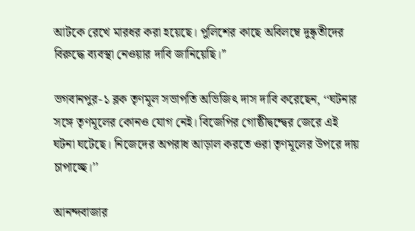আটকে রেখে মারধর করা হয়েছে। পুলিশের কাছে অবিলম্বে দুষ্কৃতীদের বিরুদ্ধে ব্যবস্থা নেওয়ার দাবি জানিয়েছি।’’

ভগবানপুর-১ ব্লক তৃণমূল সভাপতি অভিজিৎ দাস দাবি করেছেন, ‘‘ঘটনার সঙ্গে তৃণমূলের কোনও যোগ নেই। বিজেপির গোষ্ঠীদ্বন্দ্বের জেরে এই ঘটনা ঘটেছে। নিজেদের অপরাধ আড়াল করতে ওরা তৃণমূলের উপরে দায় চাপাচ্ছে।’’

আনন্দবাজার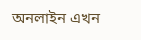অনলাইন এখন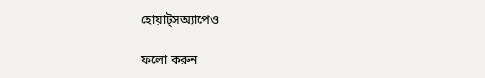হোয়াট্‌সঅ্যাপেও

ফলো করুন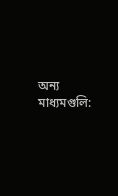অন্য মাধ্যমগুলি: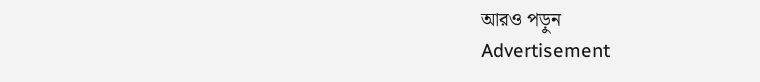আরও পড়ুন
Advertisement